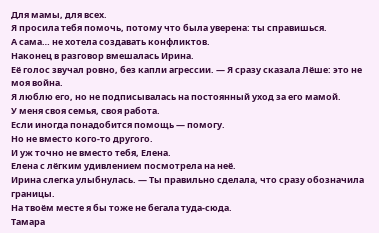Для мамы, для всех.
Я просила тебя помочь, потому что была уверена: ты справишься.
А сама… не хотела создавать конфликтов.
Наконец в разговор вмешалась Ирина.
Её голос звучал ровно, без капли агрессии. — Я сразу сказала Лёше: это не моя война.
Я люблю его, но не подписывалась на постоянный уход за его мамой.
У меня своя семья, своя работа.
Если иногда понадобится помощь — помогу.
Но не вместо кого-то другого.
И уж точно не вместо тебя, Елена.
Елена с лёгким удивлением посмотрела на неё.
Ирина слегка улыбнулась. — Ты правильно сделала, что сразу обозначила границы.
На твоём месте я бы тоже не бегала туда-сюда.
Тамара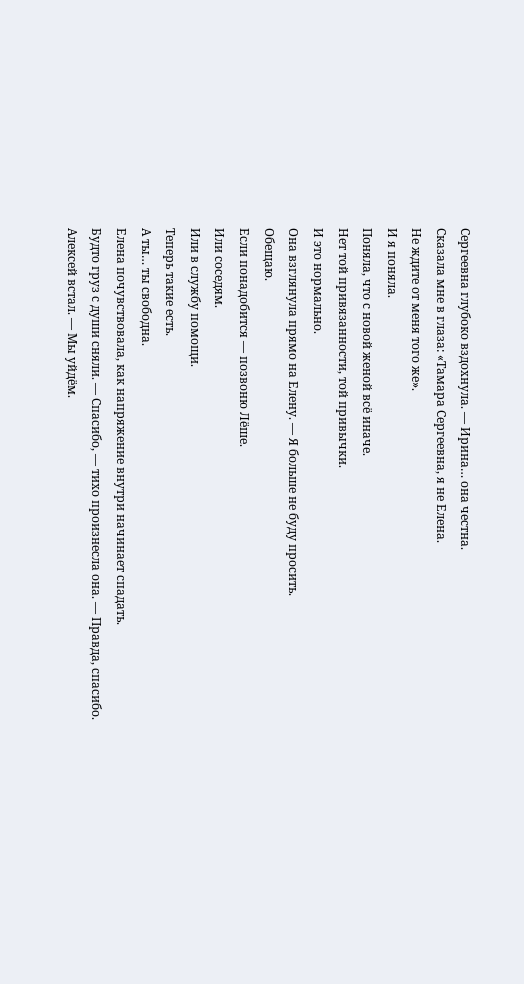Сергеевна глубоко вздохнула. — Ирина… она честна.
Сказала мне в глаза: «Тамара Сергеевна, я не Елена.
Не ждите от меня того же».
И я поняла.
Поняла, что с новой женой всё иначе.
Нет той привязанности, той привычки.
И это нормально.
Она взглянула прямо на Елену. — Я больше не буду просить.
Обещаю.
Если понадобится — позвоню Лёше.
Или соседям.
Или в службу помощи.
Теперь такие есть.
А ты… ты свободна.
Елена почувствовала, как напряжение внутри начинает спадать.
Будто груз с души сняли. — Спасибо, — тихо произнесла она. — Правда, спасибо.
Алексей встал. — Мы уйдём.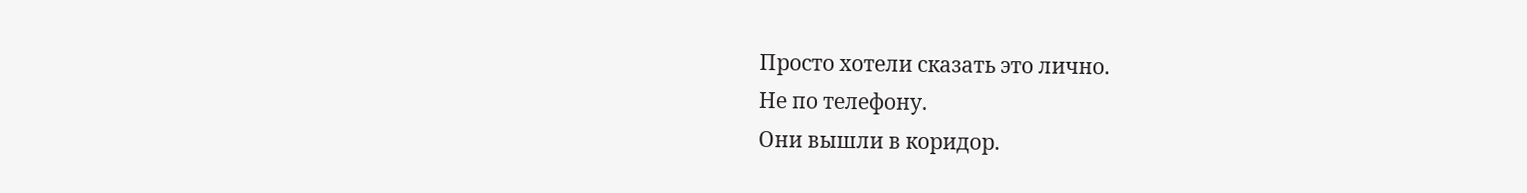Просто хотели сказать это лично.
Не по телефону.
Они вышли в коридор.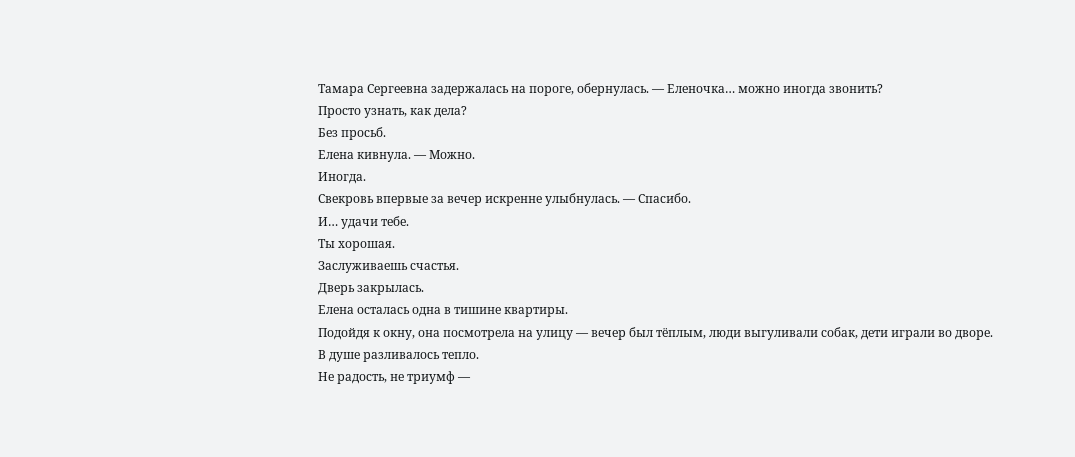Тамара Сергеевна задержалась на пороге, обернулась. — Еленочка… можно иногда звонить?
Просто узнать, как дела?
Без просьб.
Елена кивнула. — Можно.
Иногда.
Свекровь впервые за вечер искренне улыбнулась. — Спасибо.
И… удачи тебе.
Ты хорошая.
Заслуживаешь счастья.
Дверь закрылась.
Елена осталась одна в тишине квартиры.
Подойдя к окну, она посмотрела на улицу — вечер был тёплым, люди выгуливали собак, дети играли во дворе.
В душе разливалось тепло.
Не радость, не триумф —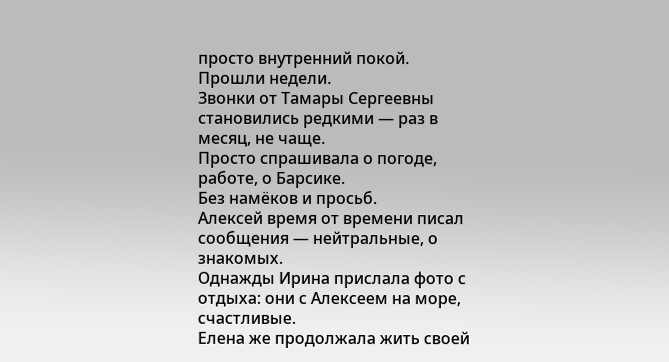просто внутренний покой.
Прошли недели.
Звонки от Тамары Сергеевны становились редкими — раз в месяц, не чаще.
Просто спрашивала о погоде, работе, о Барсике.
Без намёков и просьб.
Алексей время от времени писал сообщения — нейтральные, о знакомых.
Однажды Ирина прислала фото с отдыха: они с Алексеем на море, счастливые.
Елена же продолжала жить своей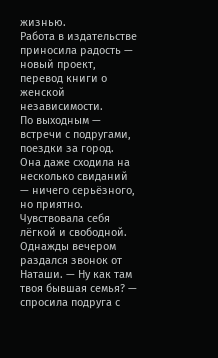жизнью.
Работа в издательстве приносила радость — новый проект, перевод книги о женской независимости.
По выходным — встречи с подругами, поездки за город.
Она даже сходила на несколько свиданий — ничего серьёзного, но приятно.
Чувствовала себя лёгкой и свободной.
Однажды вечером раздался звонок от Наташи. — Ну как там твоя бывшая семья? — спросила подруга с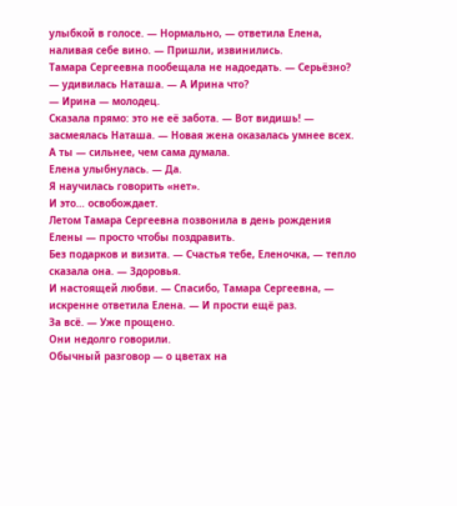улыбкой в голосе. — Нормально, — ответила Елена, наливая себе вино. — Пришли, извинились.
Тамара Сергеевна пообещала не надоедать. — Серьёзно? — удивилась Наташа. — А Ирина что?
— Ирина — молодец.
Сказала прямо: это не её забота. — Вот видишь! — засмеялась Наташа. — Новая жена оказалась умнее всех.
А ты — сильнее, чем сама думала.
Елена улыбнулась. — Да.
Я научилась говорить «нет».
И это… освобождает.
Летом Тамара Сергеевна позвонила в день рождения Елены — просто чтобы поздравить.
Без подарков и визита. — Счастья тебе, Еленочка, — тепло сказала она. — Здоровья.
И настоящей любви. — Спасибо, Тамара Сергеевна, — искренне ответила Елена. — И прости ещё раз.
За всё. — Уже прощено.
Они недолго говорили.
Обычный разговор — о цветах на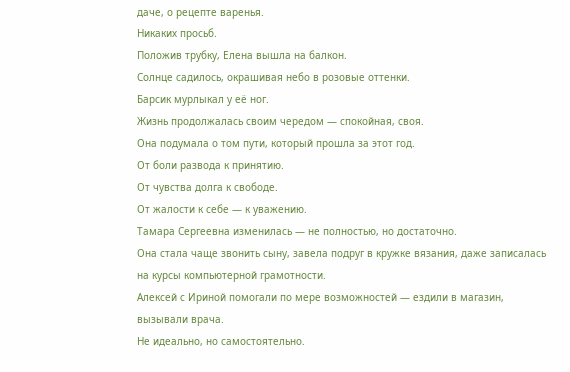даче, о рецепте варенья.
Никаких просьб.
Положив трубку, Елена вышла на балкон.
Солнце садилось, окрашивая небо в розовые оттенки.
Барсик мурлыкал у её ног.
Жизнь продолжалась своим чередом — спокойная, своя.
Она подумала о том пути, который прошла за этот год.
От боли развода к принятию.
От чувства долга к свободе.
От жалости к себе — к уважению.
Тамара Сергеевна изменилась — не полностью, но достаточно.
Она стала чаще звонить сыну, завела подруг в кружке вязания, даже записалась на курсы компьютерной грамотности.
Алексей с Ириной помогали по мере возможностей — ездили в магазин, вызывали врача.
Не идеально, но самостоятельно.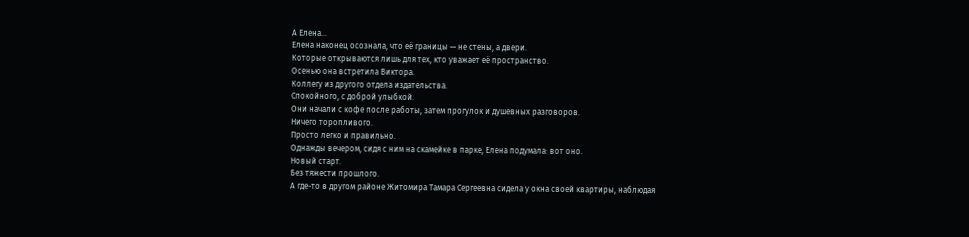А Елена…
Елена наконец осознала, что её границы — не стены, а двери.
Которые открываются лишь для тех, кто уважает её пространство.
Осенью она встретила Виктора.
Коллегу из другого отдела издательства.
Спокойного, с доброй улыбкой.
Они начали с кофе после работы, затем прогулок и душевных разговоров.
Ничего торопливого.
Просто легко и правильно.
Однажды вечером, сидя с ним на скамейке в парке, Елена подумала: вот оно.
Новый старт.
Без тяжести прошлого.
А где-то в другом районе Житомира Тамара Сергеевна сидела у окна своей квартиры, наблюдая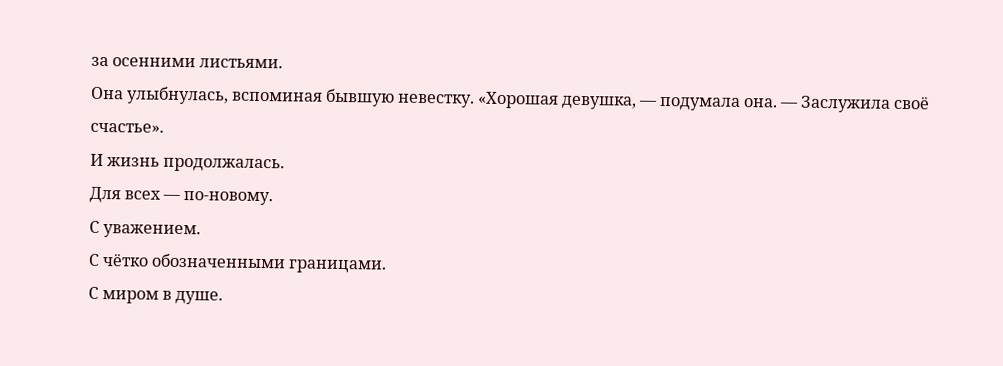за осенними листьями.
Она улыбнулась, вспоминая бывшую невестку. «Хорошая девушка, — подумала она. — Заслужила своё счастье».
И жизнь продолжалась.
Для всех — по-новому.
С уважением.
С чётко обозначенными границами.
С миром в душе.